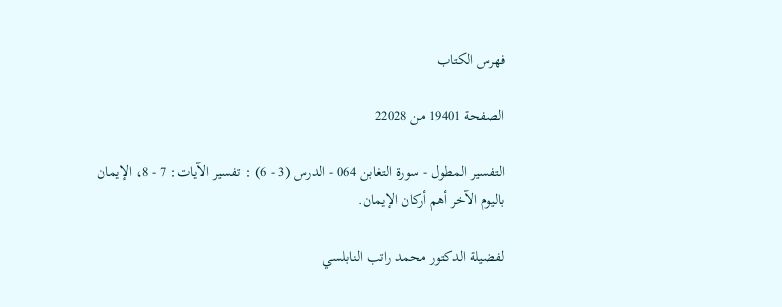فهرس الكتاب

الصفحة 19401 من 22028

التفسير المطول - سورة التغابن 064 - الدرس (3 - 6) : تفسير الآيات: 7 - 8، الإيمان باليوم الآخر أهم أركان الإيمان.

لفضيلة الدكتور محمد راتب النابلسي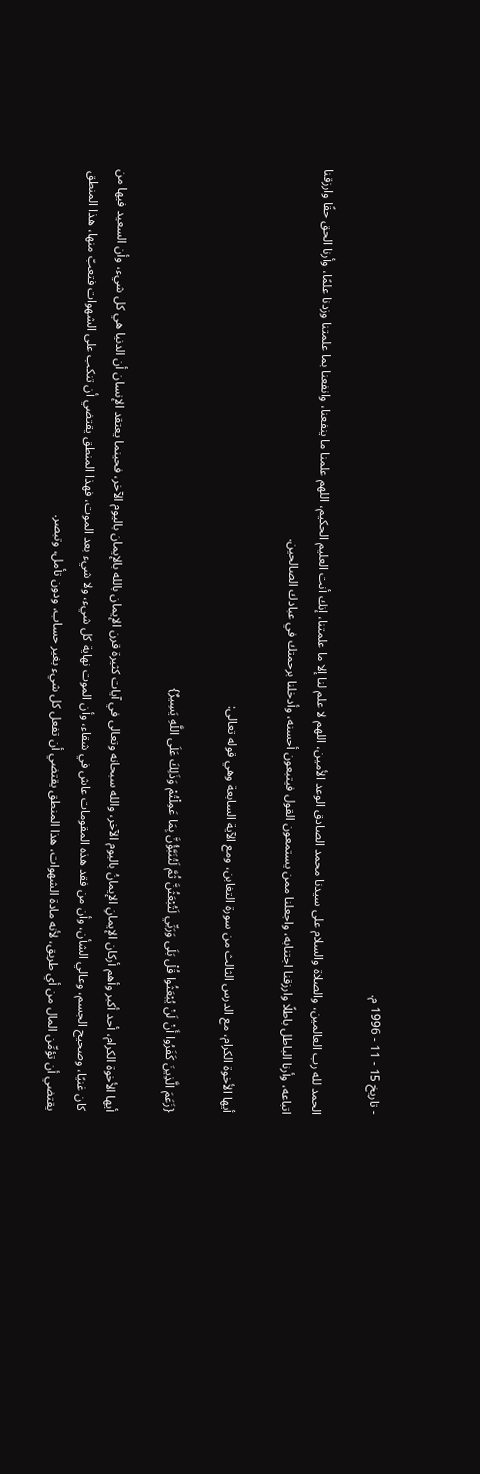- تاريخ 15 - 11 - 1996 م.

الحمد لله رب العالمين، والصلاة والسلام على سيدنا محمد الصادق الوعد الأمين، اللهم لا علم لنا إلا ما علمتنا، إنك أنت العليم الحكيم، اللهم علمنا ما ينفعنا، وانفعنا بما علمتنا وزدنا علمًا، وأرنا الحق حقًا وارزقنا اتباعه، وأرنا الباطل باطلًا وارزقنا اجتنابه، واجعلنا ممن يستمعون القول فيتبعون أحسنه، وأدخلنا برحمتك في عبادك الصالحين.

أيها الأخوة الكرام، مع الدرس الثالث من سورة التغابن، ومع الآية السابعة وهي قوله تعالى:

{زَعَمَ الَّذِينَ كَفَرُوا أَنْ لَنْ يُبْعَثُوا قُلْ بَلَى وَرَبِّي لَتُبْعَثُنَّ ثُمَّ لَتُنَبَّؤُنَّ بِمَا عَمِلْتُمْ وَذَلِكَ عَلَى اللَّهِ يَسِيرٌ}

أيها الأخوة الكرام، أحد أكبر وأهم أركان الإيمانِ الإيمانُ باليوم الآخر، والله سبحانه وتعالى في آيات كثيرة قرن الإيمان بالله بالإيمان باليوم الآخر، فحينما يعتقد الإنسان أن الدنيا هي كل شيء، وأن السعيد فيها من كان غنيًا، وصحيح الجسم، وعالي الشأن، وأن من فقد هذه المقومات عاش في شقاء، وأن الموت نهاية كل شيء، ولا شيء بعد الموت، فهذا المنطق يقتضي أن تنكب على الشهوات فتعبّ منها، هذا المنطق يقتضي أن تؤمِّن المال من أي طريق، لأنه مادة الشهوات، هذا المنطق يقتضي أن تفعل كل شيء بغير حساب، ودون تأمل، وتبصر.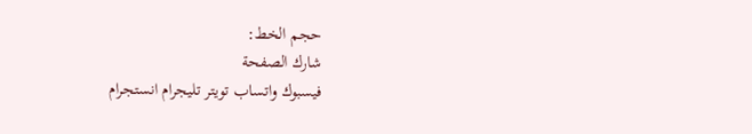حجم الخط:
شارك الصفحة
فيسبوك واتساب تويتر تليجرام انستجرام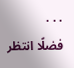. . .
فضلًا انتظر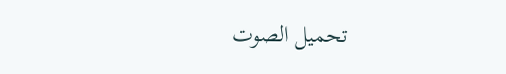تحميل الصوت